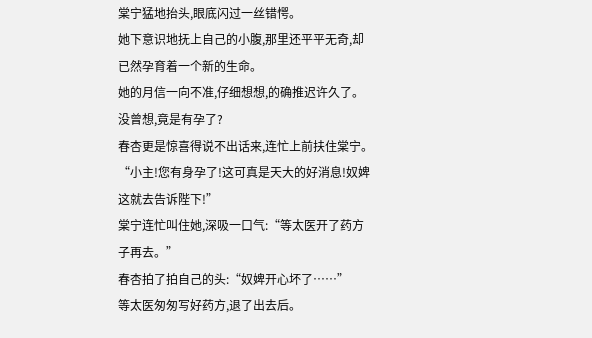棠宁猛地抬头,眼底闪过一丝错愕。
她下意识地抚上自己的小腹,那里还平平无奇,却已然孕育着一个新的生命。
她的月信一向不准,仔细想想,的确推迟许久了。
没曾想,竟是有孕了?
春杏更是惊喜得说不出话来,连忙上前扶住棠宁。
“小主!您有身孕了!这可真是天大的好消息!奴婢这就去告诉陛下!”
棠宁连忙叫住她,深吸一口气:“等太医开了药方子再去。”
春杏拍了拍自己的头:“奴婢开心坏了……”
等太医匆匆写好药方,退了出去后。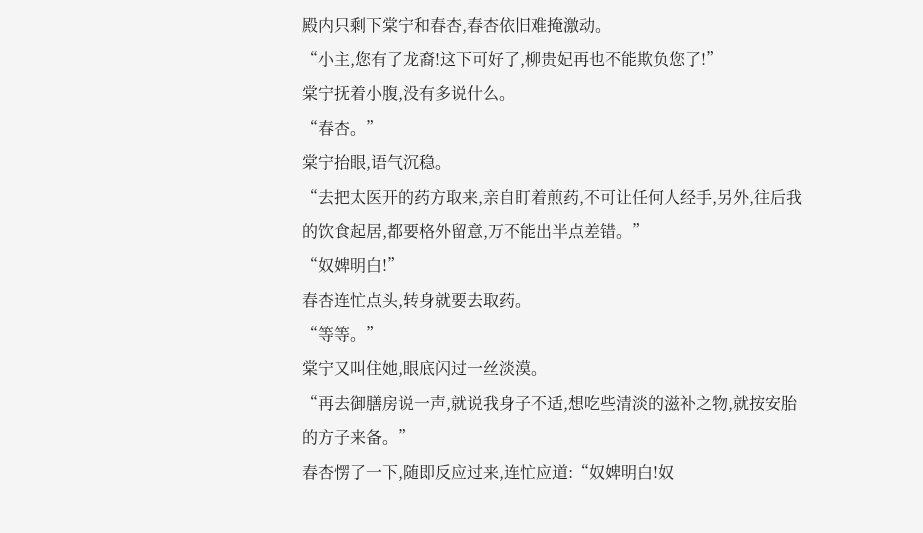殿内只剩下棠宁和春杏,春杏依旧难掩激动。
“小主,您有了龙裔!这下可好了,柳贵妃再也不能欺负您了!”
棠宁抚着小腹,没有多说什么。
“春杏。”
棠宁抬眼,语气沉稳。
“去把太医开的药方取来,亲自盯着煎药,不可让任何人经手,另外,往后我的饮食起居,都要格外留意,万不能出半点差错。”
“奴婢明白!”
春杏连忙点头,转身就要去取药。
“等等。”
棠宁又叫住她,眼底闪过一丝淡漠。
“再去御膳房说一声,就说我身子不适,想吃些清淡的滋补之物,就按安胎的方子来备。”
春杏愣了一下,随即反应过来,连忙应道:“奴婢明白!奴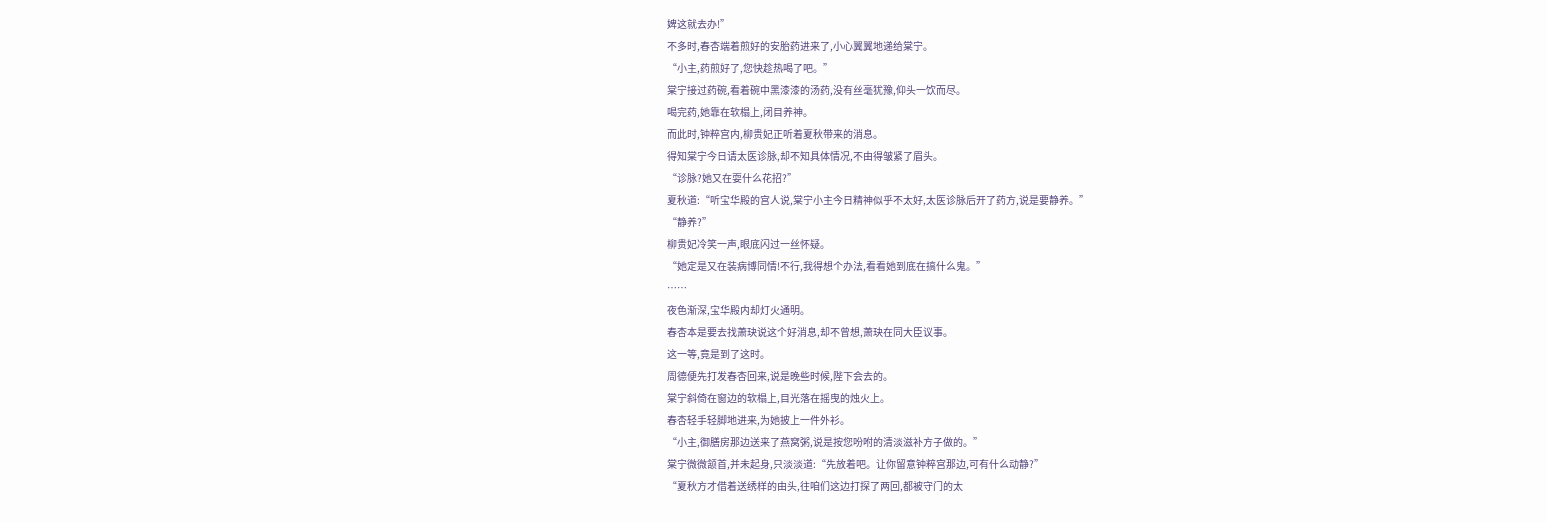婢这就去办!”
不多时,春杏端着煎好的安胎药进来了,小心翼翼地递给棠宁。
“小主,药煎好了,您快趁热喝了吧。”
棠宁接过药碗,看着碗中黑漆漆的汤药,没有丝毫犹豫,仰头一饮而尽。
喝完药,她靠在软榻上,闭目养神。
而此时,钟粹宫内,柳贵妃正听着夏秋带来的消息。
得知棠宁今日请太医诊脉,却不知具体情况,不由得皱紧了眉头。
“诊脉?她又在耍什么花招?”
夏秋道:“听宝华殿的宫人说,棠宁小主今日精神似乎不太好,太医诊脉后开了药方,说是要静养。”
“静养?”
柳贵妃冷笑一声,眼底闪过一丝怀疑。
“她定是又在装病博同情!不行,我得想个办法,看看她到底在搞什么鬼。”
……
夜色渐深,宝华殿内却灯火通明。
春杏本是要去找萧玦说这个好消息,却不曾想,萧玦在同大臣议事。
这一等,竟是到了这时。
周德便先打发春杏回来,说是晚些时候,陛下会去的。
棠宁斜倚在窗边的软榻上,目光落在摇曳的烛火上。
春杏轻手轻脚地进来,为她披上一件外衫。
“小主,御膳房那边送来了燕窝粥,说是按您吩咐的清淡滋补方子做的。”
棠宁微微颔首,并未起身,只淡淡道:“先放着吧。让你留意钟粹宫那边,可有什么动静?”
“夏秋方才借着送绣样的由头,往咱们这边打探了两回,都被守门的太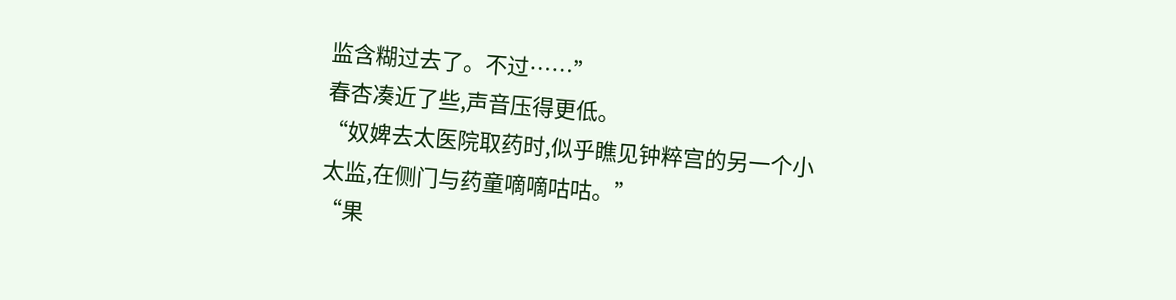监含糊过去了。不过……”
春杏凑近了些,声音压得更低。
“奴婢去太医院取药时,似乎瞧见钟粹宫的另一个小太监,在侧门与药童嘀嘀咕咕。”
“果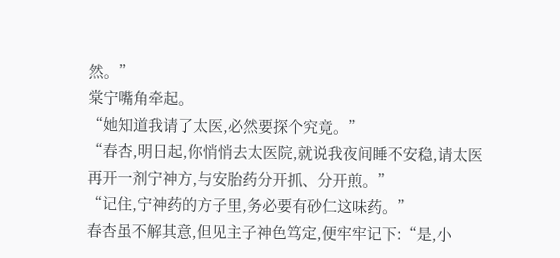然。”
棠宁嘴角牵起。
“她知道我请了太医,必然要探个究竟。”
“春杏,明日起,你悄悄去太医院,就说我夜间睡不安稳,请太医再开一剂宁神方,与安胎药分开抓、分开煎。”
“记住,宁神药的方子里,务必要有砂仁这味药。”
春杏虽不解其意,但见主子神色笃定,便牢牢记下:“是,小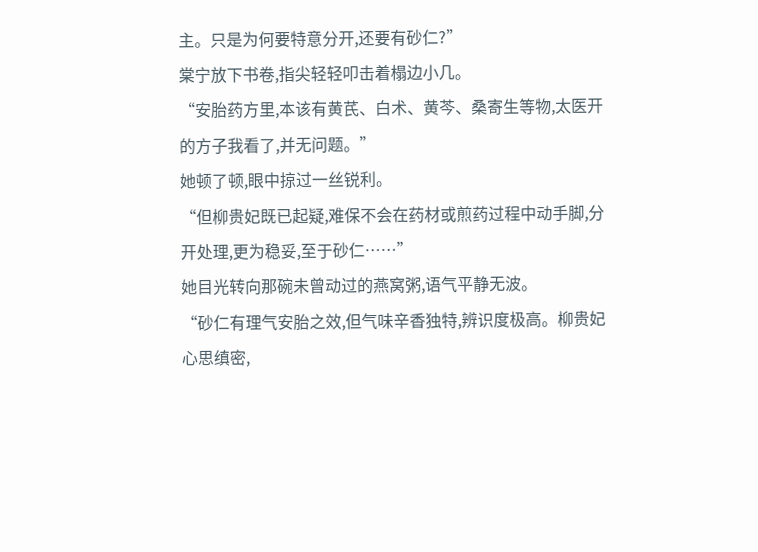主。只是为何要特意分开,还要有砂仁?”
棠宁放下书卷,指尖轻轻叩击着榻边小几。
“安胎药方里,本该有黄芪、白术、黄芩、桑寄生等物,太医开的方子我看了,并无问题。”
她顿了顿,眼中掠过一丝锐利。
“但柳贵妃既已起疑,难保不会在药材或煎药过程中动手脚,分开处理,更为稳妥,至于砂仁……”
她目光转向那碗未曾动过的燕窝粥,语气平静无波。
“砂仁有理气安胎之效,但气味辛香独特,辨识度极高。柳贵妃心思缜密,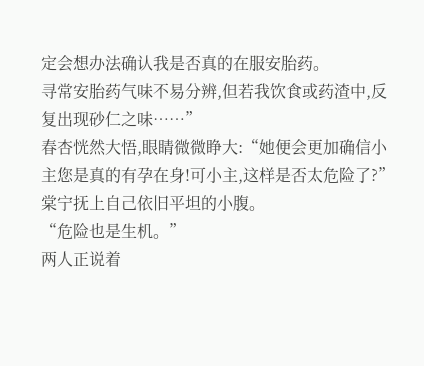定会想办法确认我是否真的在服安胎药。
寻常安胎药气味不易分辨,但若我饮食或药渣中,反复出现砂仁之味……”
春杏恍然大悟,眼睛微微睁大:“她便会更加确信小主您是真的有孕在身!可小主,这样是否太危险了?”
棠宁抚上自己依旧平坦的小腹。
“危险也是生机。”
两人正说着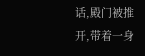话,殿门被推开,带着一身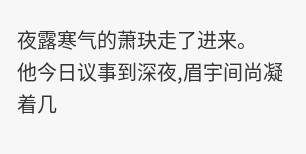夜露寒气的萧玦走了进来。
他今日议事到深夜,眉宇间尚凝着几